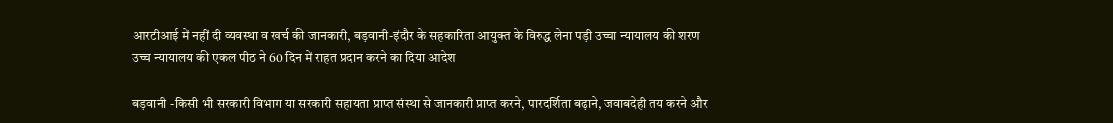आरटीआई में नहीं दी व्यवस्था व खर्च की जानकारी, बड़वानी-इंदौर के सहकारिता आयुक्त के विरुद्ध लेना पड़ी उच्चा न्यायालय की शरण
उच्च न्यायालय की एकल पीठ ने 60 दिन में राहत प्रदान करने का दिया आदेश

बड़वानी -किसी भी सरकारी विभाग या सरकारी सहायता प्राप्त संस्था से जानकारी प्राप्त करने, पारदर्शिता बढ़ाने, जवाबदेही तय करने और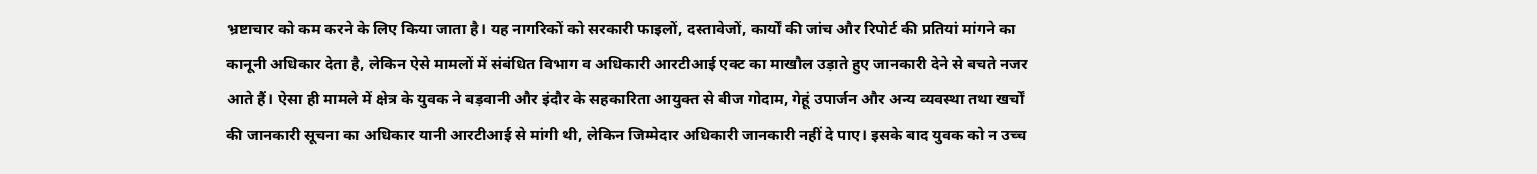भ्रष्टाचार को कम करने के लिए किया जाता है। यह नागरिकों को सरकारी फाइलों, दस्तावेजों, कार्यों की जांच और रिपोर्ट की प्रतियां मांगने का कानूनी अधिकार देता है, लेकिन ऐसे मामलों में संबंधित विभाग व अधिकारी आरटीआई एक्ट का माखौल उड़ाते हुए जानकारी देने से बचते नजर आते हैं। ऐसा ही मामले में क्षेत्र के युवक ने बड़वानी और इंदौर के सहकारिता आयुक्त से बीज गोदाम, गेहूं उपार्जन और अन्य व्यवस्था तथा खर्चों की जानकारी सूचना का अधिकार यानी आरटीआई से मांगी थी, लेकिन जिम्मेदार अधिकारी जानकारी नहीं दे पाए। इसके बाद युवक को न उच्च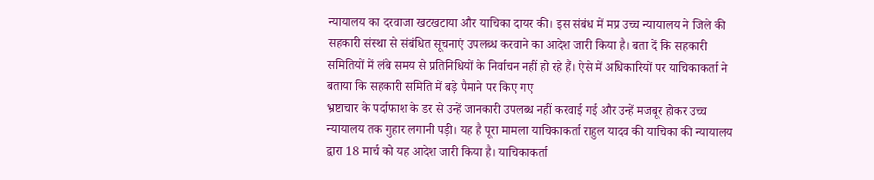न्यायालय का दरवाजा खटखटाया और याचिका दायर की। इस संबंध में मप्र उच्च न्यायालय ने जिले की सहकारी संस्था से संबंधित सूचनाएं उपलब्ध करवाने का आदेश जारी किया है। बता दें कि सहकारी समितियों में लंबे समय से प्रतिनिधियों के निर्वाचन नहीं हो रहे हैं। ऐसे में अधिकारियों पर याचिकाकर्ता ने बताया कि सहकारी समिति में बड़े पैमाने पर किए गए
भ्रष्टाचार के पर्दाफाश के डर से उन्हें जानकारी उपलब्ध नहीं करवाई गई और उन्हें मजबूर होकर उच्च न्यायालय तक गुहार लगानी पड़ी। यह है पूरा मामला याचिकाकर्ता राहुल यादव की याचिका की न्यायालय द्वारा 18 मार्च को यह आदेश जारी किया है। याचिकाकर्ता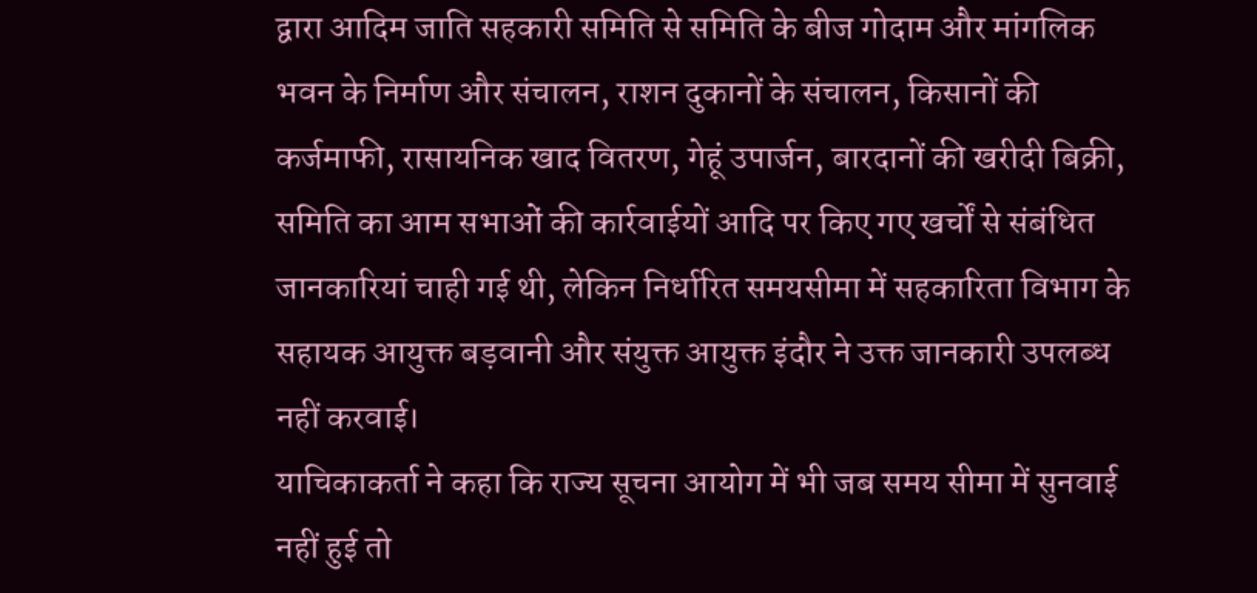द्वारा आदिम जाति सहकारी समिति से समिति के बीज गोदाम और मांगलिक भवन के निर्माण और संचालन, राशन दुकानों के संचालन, किसानों की कर्जमाफी, रासायनिक खाद वितरण, गेहूं उपार्जन, बारदानों की खरीदी बिक्री, समिति का आम सभाओं की कार्रवाईयों आदि पर किए गए खर्चों से संबंधित जानकारियां चाही गई थी, लेकिन निर्धारित समयसीमा में सहकारिता विभाग के सहायक आयुक्त बड़वानी और संयुक्त आयुक्त इंदौर ने उक्त जानकारी उपलब्ध नहीं करवाई।
याचिकाकर्ता ने कहा कि राज्य सूचना आयोग में भी जब समय सीमा में सुनवाई नहीं हुई तो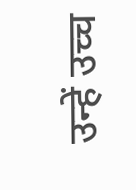उन्हें उच्च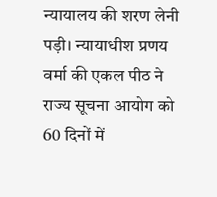न्यायालय की शरण लेनी पड़ी। न्यायाधीश प्रणय वर्मा की एकल पीठ ने राज्य सूचना आयोग को 60 दिनों में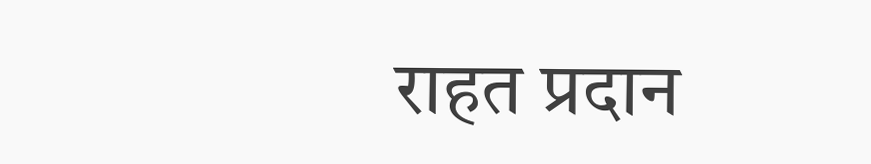राहत प्रदान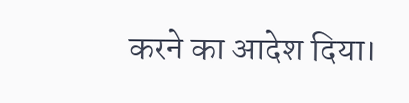करने का आदेश दिया।